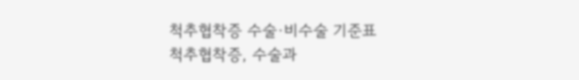척추협착증 수술·비수술 기준표
척추협착증, 수술과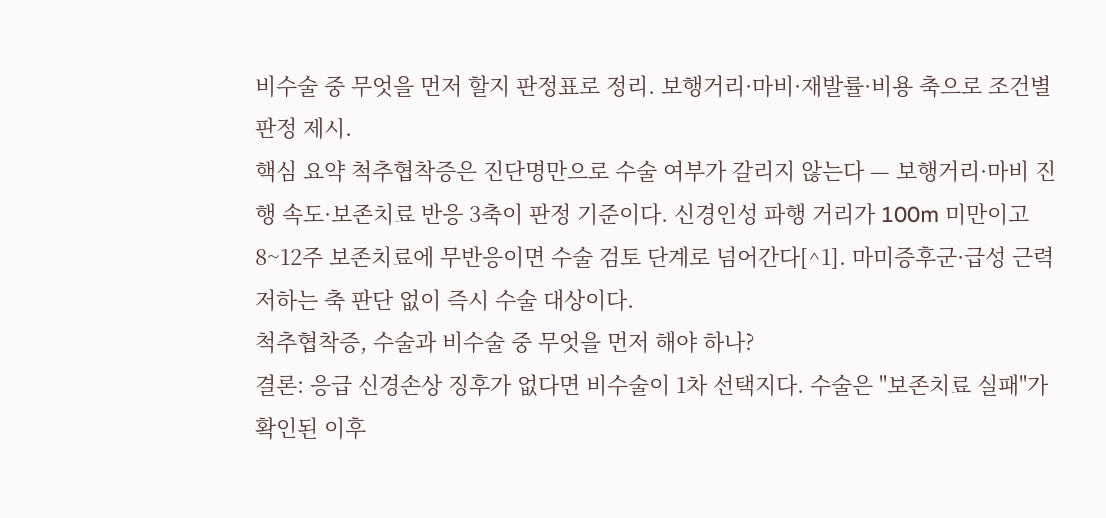비수술 중 무엇을 먼저 할지 판정표로 정리. 보행거리·마비·재발률·비용 축으로 조건별 판정 제시.
핵심 요약 척추협착증은 진단명만으로 수술 여부가 갈리지 않는다 — 보행거리·마비 진행 속도·보존치료 반응 3축이 판정 기준이다. 신경인성 파행 거리가 100m 미만이고 8~12주 보존치료에 무반응이면 수술 검토 단계로 넘어간다[^1]. 마미증후군·급성 근력저하는 축 판단 없이 즉시 수술 대상이다.
척추협착증, 수술과 비수술 중 무엇을 먼저 해야 하나?
결론: 응급 신경손상 징후가 없다면 비수술이 1차 선택지다. 수술은 "보존치료 실패"가 확인된 이후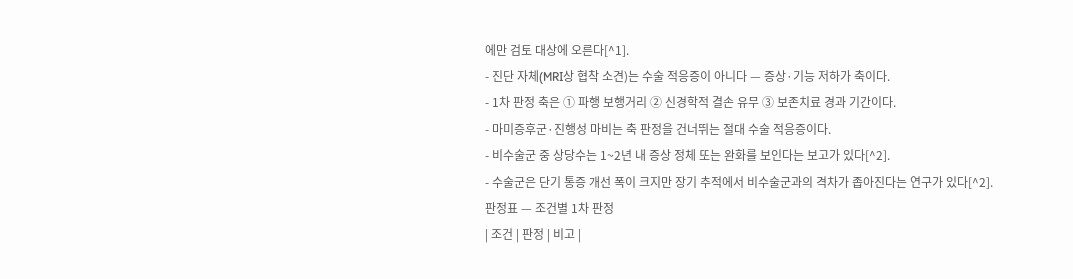에만 검토 대상에 오른다[^1].
- 진단 자체(MRI상 협착 소견)는 수술 적응증이 아니다 — 증상·기능 저하가 축이다.
- 1차 판정 축은 ① 파행 보행거리 ② 신경학적 결손 유무 ③ 보존치료 경과 기간이다.
- 마미증후군·진행성 마비는 축 판정을 건너뛰는 절대 수술 적응증이다.
- 비수술군 중 상당수는 1~2년 내 증상 정체 또는 완화를 보인다는 보고가 있다[^2].
- 수술군은 단기 통증 개선 폭이 크지만 장기 추적에서 비수술군과의 격차가 좁아진다는 연구가 있다[^2].
판정표 — 조건별 1차 판정
| 조건 | 판정 | 비고 |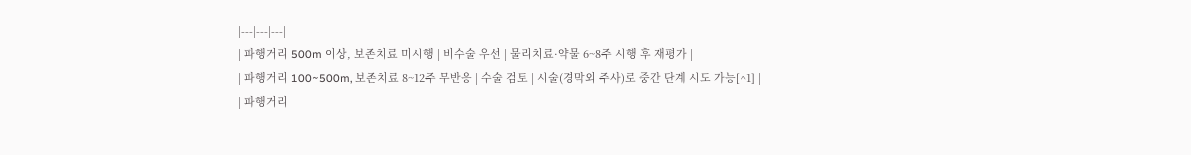|---|---|---|
| 파행거리 500m 이상, 보존치료 미시행 | 비수술 우선 | 물리치료·약물 6~8주 시행 후 재평가 |
| 파행거리 100~500m, 보존치료 8~12주 무반응 | 수술 검토 | 시술(경막외 주사)로 중간 단계 시도 가능[^1] |
| 파행거리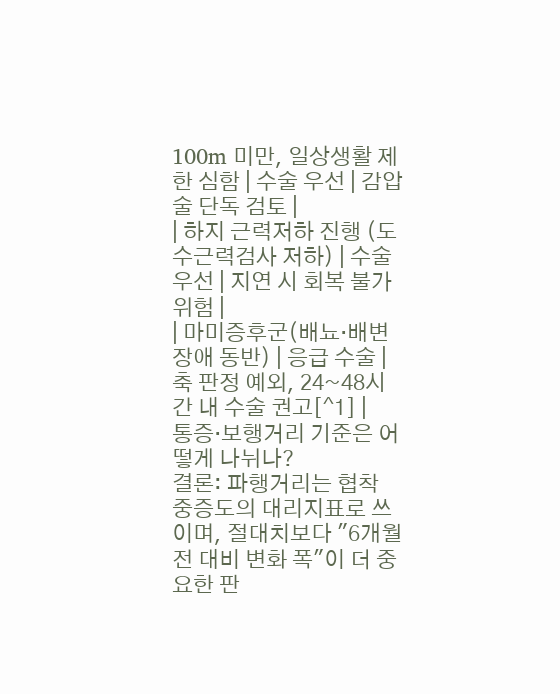100m 미만, 일상생활 제한 심함 | 수술 우선 | 감압술 단독 검토 |
| 하지 근력저하 진행 (도수근력검사 저하) | 수술 우선 | 지연 시 회복 불가 위험 |
| 마미증후군(배뇨·배변 장애 동반) | 응급 수술 | 축 판정 예외, 24~48시간 내 수술 권고[^1] |
통증·보행거리 기준은 어떻게 나뉘나?
결론: 파행거리는 협착 중증도의 대리지표로 쓰이며, 절대치보다 "6개월 전 대비 변화 폭"이 더 중요한 판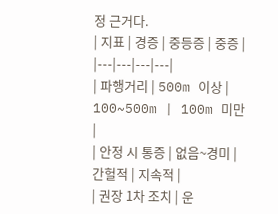정 근거다.
| 지표 | 경증 | 중등증 | 중증 |
|---|---|---|---|
| 파행거리 | 500m 이상 | 100~500m | 100m 미만 |
| 안정 시 통증 | 없음~경미 | 간헐적 | 지속적 |
| 권장 1차 조치 | 운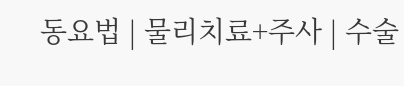동요법 | 물리치료+주사 | 수술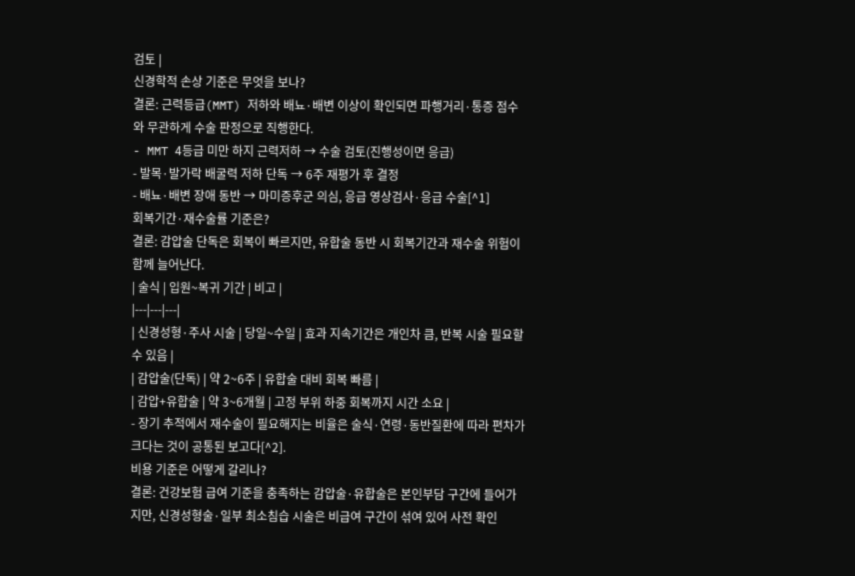검토 |
신경학적 손상 기준은 무엇을 보나?
결론: 근력등급(MMT) 저하와 배뇨·배변 이상이 확인되면 파행거리·통증 점수와 무관하게 수술 판정으로 직행한다.
- MMT 4등급 미만 하지 근력저하 → 수술 검토(진행성이면 응급)
- 발목·발가락 배굴력 저하 단독 → 6주 재평가 후 결정
- 배뇨·배변 장애 동반 → 마미증후군 의심, 응급 영상검사·응급 수술[^1]
회복기간·재수술률 기준은?
결론: 감압술 단독은 회복이 빠르지만, 유합술 동반 시 회복기간과 재수술 위험이 함께 늘어난다.
| 술식 | 입원~복귀 기간 | 비고 |
|---|---|---|
| 신경성형·주사 시술 | 당일~수일 | 효과 지속기간은 개인차 큼, 반복 시술 필요할 수 있음 |
| 감압술(단독) | 약 2~6주 | 유합술 대비 회복 빠름 |
| 감압+유합술 | 약 3~6개월 | 고정 부위 하중 회복까지 시간 소요 |
- 장기 추적에서 재수술이 필요해지는 비율은 술식·연령·동반질환에 따라 편차가 크다는 것이 공통된 보고다[^2].
비용 기준은 어떻게 갈리나?
결론: 건강보험 급여 기준을 충족하는 감압술·유합술은 본인부담 구간에 들어가지만, 신경성형술·일부 최소침습 시술은 비급여 구간이 섞여 있어 사전 확인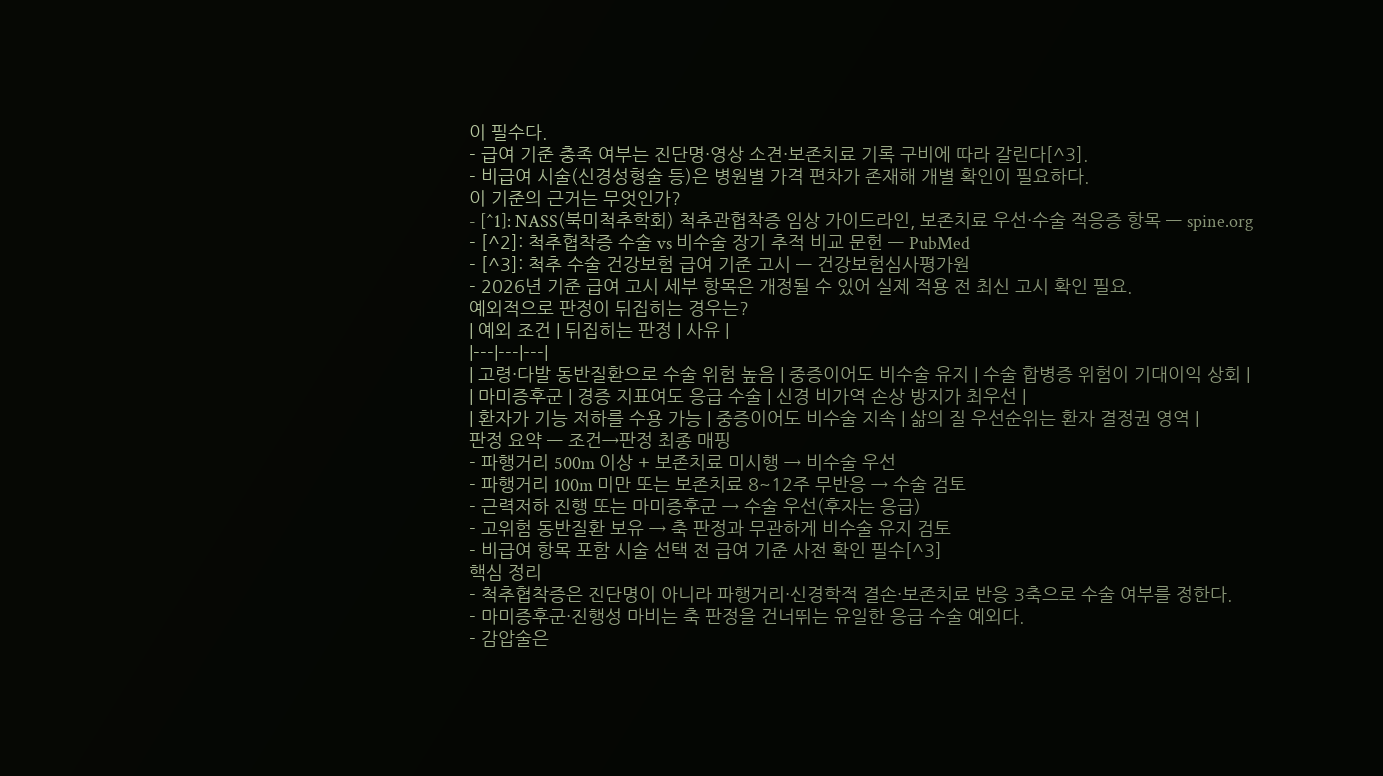이 필수다.
- 급여 기준 충족 여부는 진단명·영상 소견·보존치료 기록 구비에 따라 갈린다[^3].
- 비급여 시술(신경성형술 등)은 병원별 가격 편차가 존재해 개별 확인이 필요하다.
이 기준의 근거는 무엇인가?
- [^1]: NASS(북미척추학회) 척추관협착증 임상 가이드라인, 보존치료 우선·수술 적응증 항목 — spine.org
- [^2]: 척추협착증 수술 vs 비수술 장기 추적 비교 문헌 — PubMed
- [^3]: 척추 수술 건강보험 급여 기준 고시 — 건강보험심사평가원
- 2026년 기준 급여 고시 세부 항목은 개정될 수 있어 실제 적용 전 최신 고시 확인 필요.
예외적으로 판정이 뒤집히는 경우는?
| 예외 조건 | 뒤집히는 판정 | 사유 |
|---|---|---|
| 고령·다발 동반질환으로 수술 위험 높음 | 중증이어도 비수술 유지 | 수술 합병증 위험이 기대이익 상회 |
| 마미증후군 | 경증 지표여도 응급 수술 | 신경 비가역 손상 방지가 최우선 |
| 환자가 기능 저하를 수용 가능 | 중증이어도 비수술 지속 | 삶의 질 우선순위는 환자 결정권 영역 |
판정 요약 — 조건→판정 최종 매핑
- 파행거리 500m 이상 + 보존치료 미시행 → 비수술 우선
- 파행거리 100m 미만 또는 보존치료 8~12주 무반응 → 수술 검토
- 근력저하 진행 또는 마미증후군 → 수술 우선(후자는 응급)
- 고위험 동반질환 보유 → 축 판정과 무관하게 비수술 유지 검토
- 비급여 항목 포함 시술 선택 전 급여 기준 사전 확인 필수[^3]
핵심 정리
- 척추협착증은 진단명이 아니라 파행거리·신경학적 결손·보존치료 반응 3축으로 수술 여부를 정한다.
- 마미증후군·진행성 마비는 축 판정을 건너뛰는 유일한 응급 수술 예외다.
- 감압술은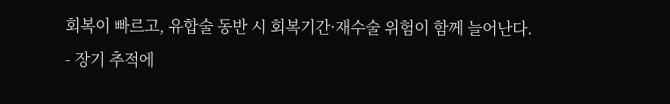회복이 빠르고, 유합술 동반 시 회복기간·재수술 위험이 함께 늘어난다.
- 장기 추적에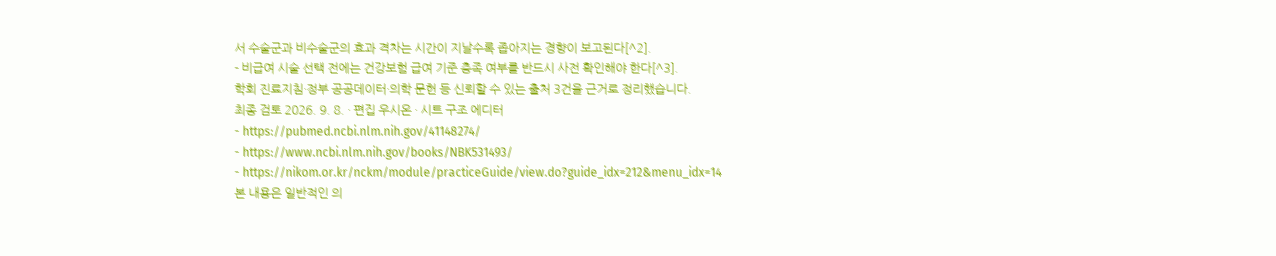서 수술군과 비수술군의 효과 격차는 시간이 지날수록 좁아지는 경향이 보고된다[^2].
- 비급여 시술 선택 전에는 건강보험 급여 기준 충족 여부를 반드시 사전 확인해야 한다[^3].
학회 진료지침·정부 공공데이터·의학 문헌 등 신뢰할 수 있는 출처 3건을 근거로 정리했습니다.
최종 검토 2026. 9. 8. · 편집 우시온 · 시트 구조 에디터
- https://pubmed.ncbi.nlm.nih.gov/41148274/
- https://www.ncbi.nlm.nih.gov/books/NBK531493/
- https://nikom.or.kr/nckm/module/practiceGuide/view.do?guide_idx=212&menu_idx=14
본 내용은 일반적인 의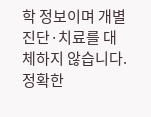학 정보이며 개별 진단·치료를 대체하지 않습니다. 정확한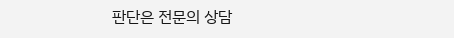판단은 전문의 상담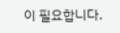이 필요합니다.